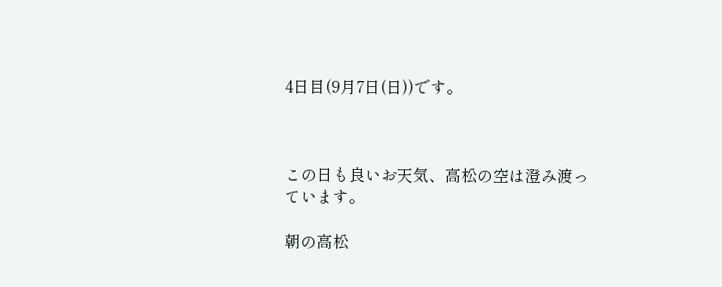4日目(9月7日(日))です。



この日も良いお天気、高松の空は澄み渡っています。

朝の高松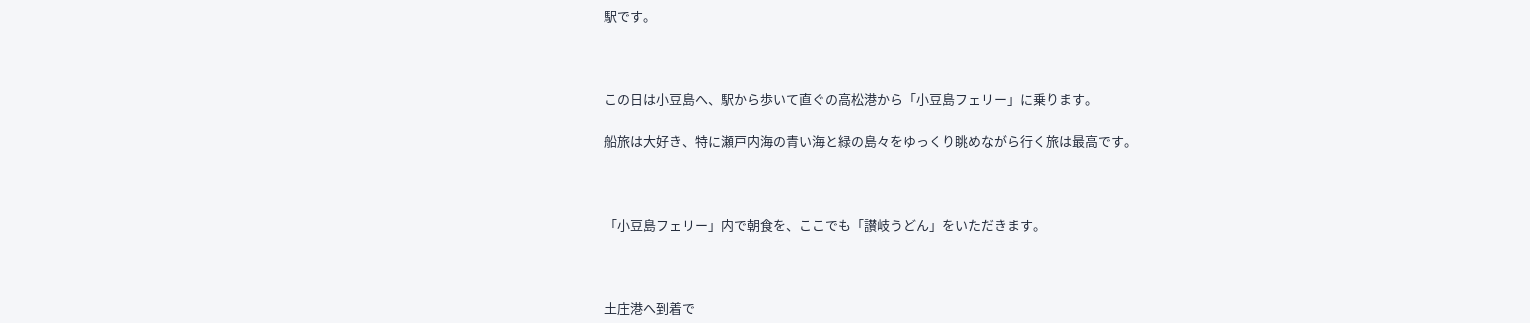駅です。



この日は小豆島へ、駅から歩いて直ぐの高松港から「小豆島フェリー」に乗ります。

船旅は大好き、特に瀬戸内海の青い海と緑の島々をゆっくり眺めながら行く旅は最高です。



「小豆島フェリー」内で朝食を、ここでも「讃岐うどん」をいただきます。



土庄港へ到着で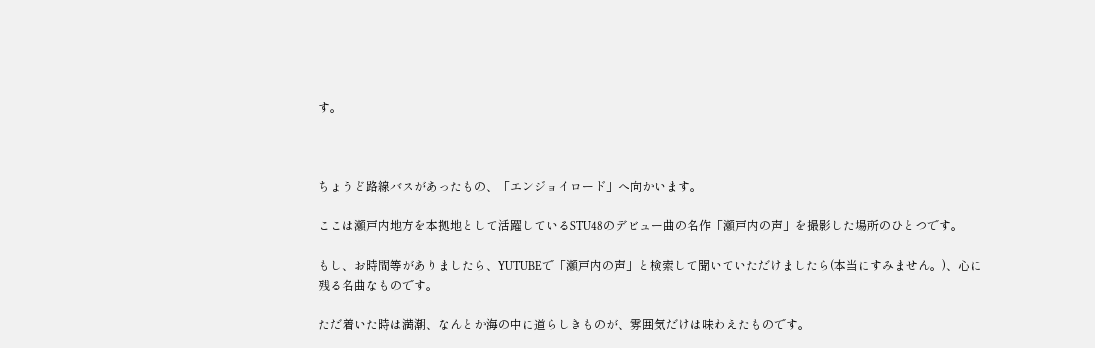す。



ちょうど路線バスがあったもの、「エンジョイロード」へ向かいます。

ここは瀬戸内地方を本拠地として活躍しているSTU48のデビュー曲の名作「瀬戸内の声」を撮影した場所のひとつです。

もし、お時間等がありましたら、YUTUBEで「瀬戸内の声」と検索して聞いていただけましたら(本当にすみません。)、心に残る名曲なものです。

ただ着いた時は満潮、なんとか海の中に道らしきものが、雰囲気だけは味わえたものです。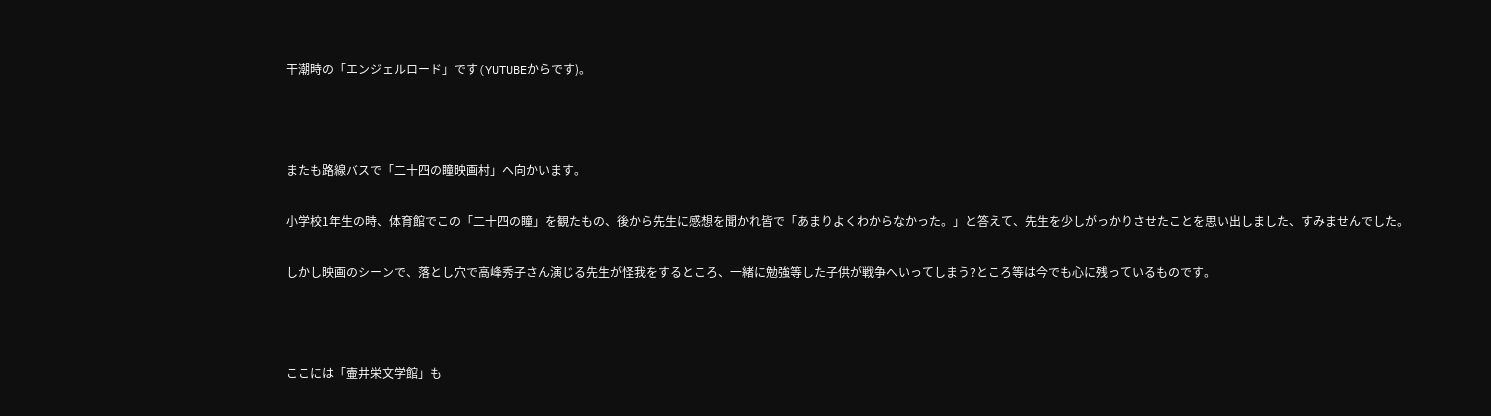干潮時の「エンジェルロード」です(YUTUBEからです)。



またも路線バスで「二十四の瞳映画村」へ向かいます。

小学校1年生の時、体育館でこの「二十四の瞳」を観たもの、後から先生に感想を聞かれ皆で「あまりよくわからなかった。」と答えて、先生を少しがっかりさせたことを思い出しました、すみませんでした。

しかし映画のシーンで、落とし穴で高峰秀子さん演じる先生が怪我をするところ、一緒に勉強等した子供が戦争へいってしまう?ところ等は今でも心に残っているものです。



ここには「壷井栄文学館」も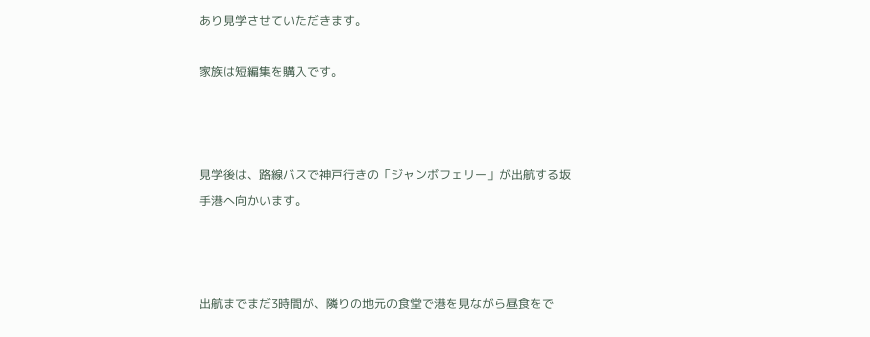あり見学させていただきます。

家族は短編集を購入です。



見学後は、路線バスで神戸行きの「ジャンボフェリー」が出航する坂手港へ向かいます。



出航までまだ3時間が、隣りの地元の食堂で港を見ながら昼食をで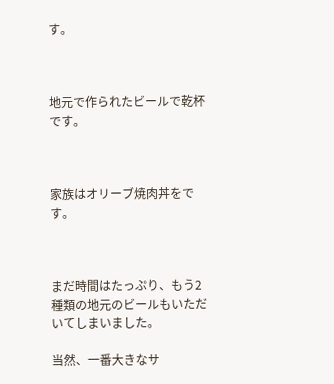す。



地元で作られたビールで乾杯です。



家族はオリーブ焼肉丼をです。



まだ時間はたっぷり、もう2種類の地元のビールもいただいてしまいました。

当然、一番大きなサ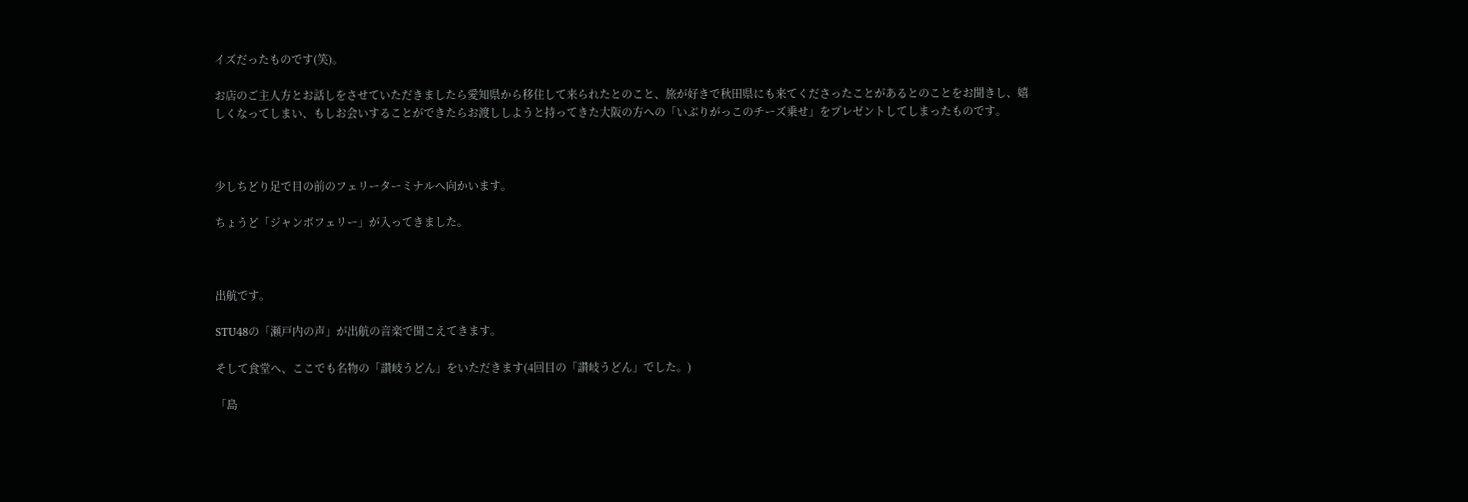イズだったものです(笑)。

お店のご主人方とお話しをさせていただきましたら愛知県から移住して来られたとのこと、旅が好きで秋田県にも来てくださったことがあるとのことをお聞きし、嬉しくなってしまい、もしお会いすることができたらお渡ししようと持ってきた大阪の方への「いぶりがっこのチーズ乗せ」をプレゼントしてしまったものです。



少しちどり足で目の前のフェリーターミナルへ向かいます。

ちょうど「ジャンボフェリー」が入ってきました。



出航です。

STU48の「瀬戸内の声」が出航の音楽で聞こえてきます。

そして食堂へ、ここでも名物の「讃岐うどん」をいただきます(4回目の「讃岐うどん」でした。)

「島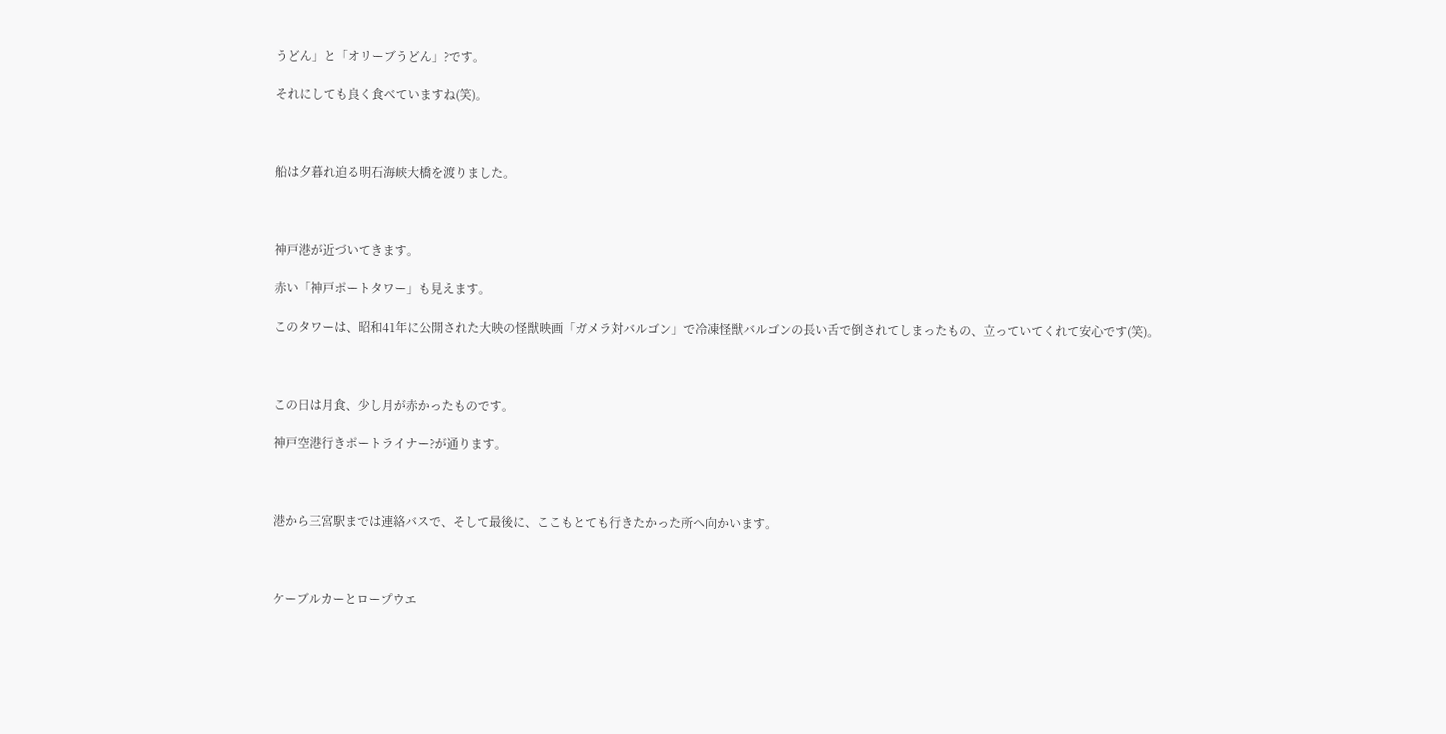うどん」と「オリーブうどん」?です。

それにしても良く食べていますね(笑)。



船は夕暮れ迫る明石海峡大橋を渡りました。



神戸港が近づいてきます。

赤い「神戸ポートタワー」も見えます。

このタワーは、昭和41年に公開された大映の怪獣映画「ガメラ対バルゴン」で冷凍怪獣バルゴンの長い舌で倒されてしまったもの、立っていてくれて安心です(笑)。



この日は月食、少し月が赤かったものです。

神戸空港行きポートライナー?が通ります。



港から三宮駅までは連絡バスで、そして最後に、ここもとても行きたかった所へ向かいます。



ケーブルカーとロープウエ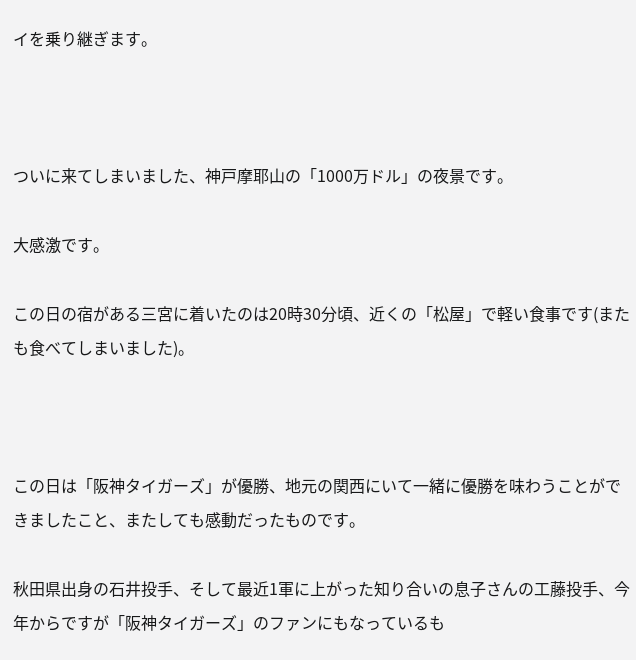イを乗り継ぎます。



ついに来てしまいました、神戸摩耶山の「1000万ドル」の夜景です。

大感激です。

この日の宿がある三宮に着いたのは20時30分頃、近くの「松屋」で軽い食事です(またも食べてしまいました)。



この日は「阪神タイガーズ」が優勝、地元の関西にいて一緒に優勝を味わうことができましたこと、またしても感動だったものです。

秋田県出身の石井投手、そして最近1軍に上がった知り合いの息子さんの工藤投手、今年からですが「阪神タイガーズ」のファンにもなっているも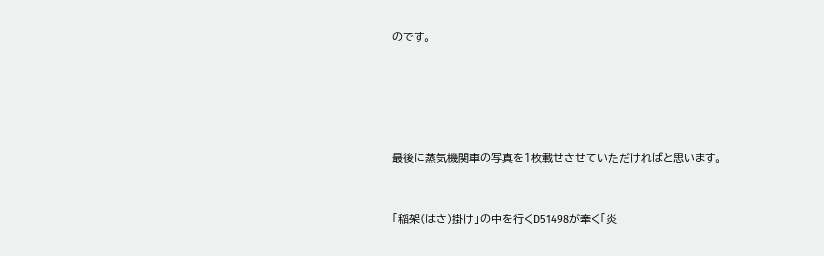のです。







最後に蒸気機関車の写真を1枚載せさせていただければと思います。



「稲架(はさ)掛け」の中を行くD51498が牽く「炎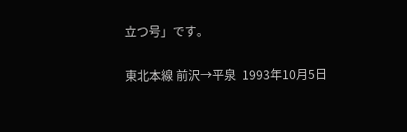立つ号」です。

東北本線 前沢→平泉  1993年10月5日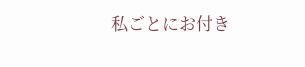私ごとにお付き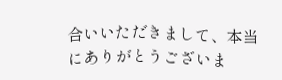合いいただきまして、本当にありがとうございま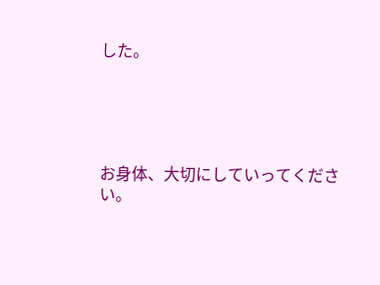した。





お身体、大切にしていってください。